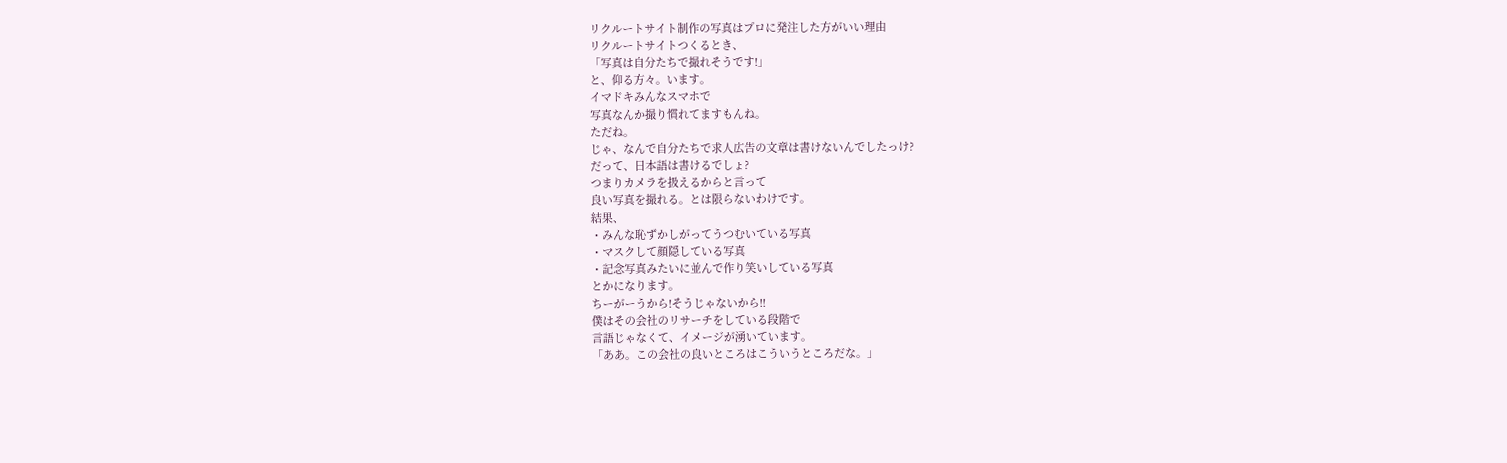リクルートサイト制作の写真はプロに発注した方がいい理由
リクルートサイトつくるとき、
「写真は自分たちで撮れそうです!」
と、仰る方々。います。
イマドキみんなスマホで
写真なんか撮り慣れてますもんね。
ただね。
じゃ、なんで自分たちで求人広告の文章は書けないんでしたっけ?
だって、日本語は書けるでしょ?
つまりカメラを扱えるからと言って
良い写真を撮れる。とは限らないわけです。
結果、
・みんな恥ずかしがってうつむいている写真
・マスクして顔隠している写真
・記念写真みたいに並んで作り笑いしている写真
とかになります。
ちーがーうから!そうじゃないから!!
僕はその会社のリサーチをしている段階で
言語じゃなくて、イメージが湧いています。
「ああ。この会社の良いところはこういうところだな。」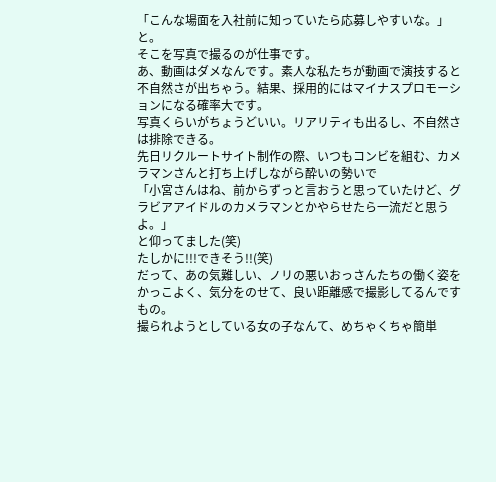「こんな場面を入社前に知っていたら応募しやすいな。」
と。
そこを写真で撮るのが仕事です。
あ、動画はダメなんです。素人な私たちが動画で演技すると不自然さが出ちゃう。結果、採用的にはマイナスプロモーションになる確率大です。
写真くらいがちょうどいい。リアリティも出るし、不自然さは排除できる。
先日リクルートサイト制作の際、いつもコンビを組む、カメラマンさんと打ち上げしながら酔いの勢いで
「小宮さんはね、前からずっと言おうと思っていたけど、グラビアアイドルのカメラマンとかやらせたら一流だと思うよ。」
と仰ってました(笑)
たしかに!!!できそう!!(笑)
だって、あの気難しい、ノリの悪いおっさんたちの働く姿を
かっこよく、気分をのせて、良い距離感で撮影してるんですもの。
撮られようとしている女の子なんて、めちゃくちゃ簡単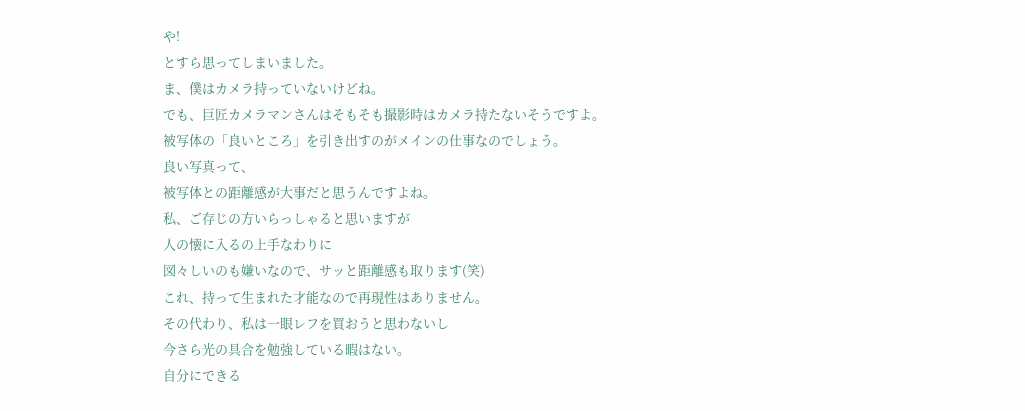や!
とすら思ってしまいました。
ま、僕はカメラ持っていないけどね。
でも、巨匠カメラマンさんはそもそも撮影時はカメラ持たないそうですよ。
被写体の「良いところ」を引き出すのがメインの仕事なのでしょう。
良い写真って、
被写体との距離感が大事だと思うんですよね。
私、ご存じの方いらっしゃると思いますが
人の懐に入るの上手なわりに
図々しいのも嫌いなので、サッと距離感も取ります(笑)
これ、持って生まれた才能なので再現性はありません。
その代わり、私は一眼レフを買おうと思わないし
今さら光の具合を勉強している暇はない。
自分にできる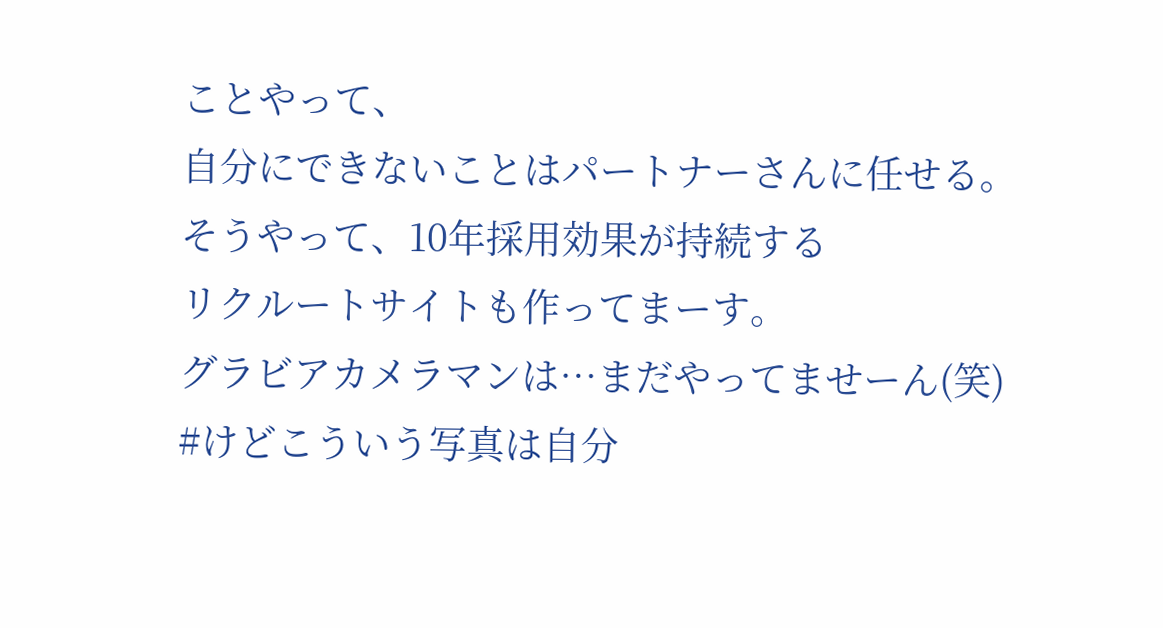ことやって、
自分にできないことはパートナーさんに任せる。
そうやって、10年採用効果が持続する
リクルートサイトも作ってまーす。
グラビアカメラマンは…まだやってませーん(笑)
#けどこういう写真は自分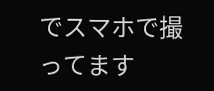でスマホで撮ってます